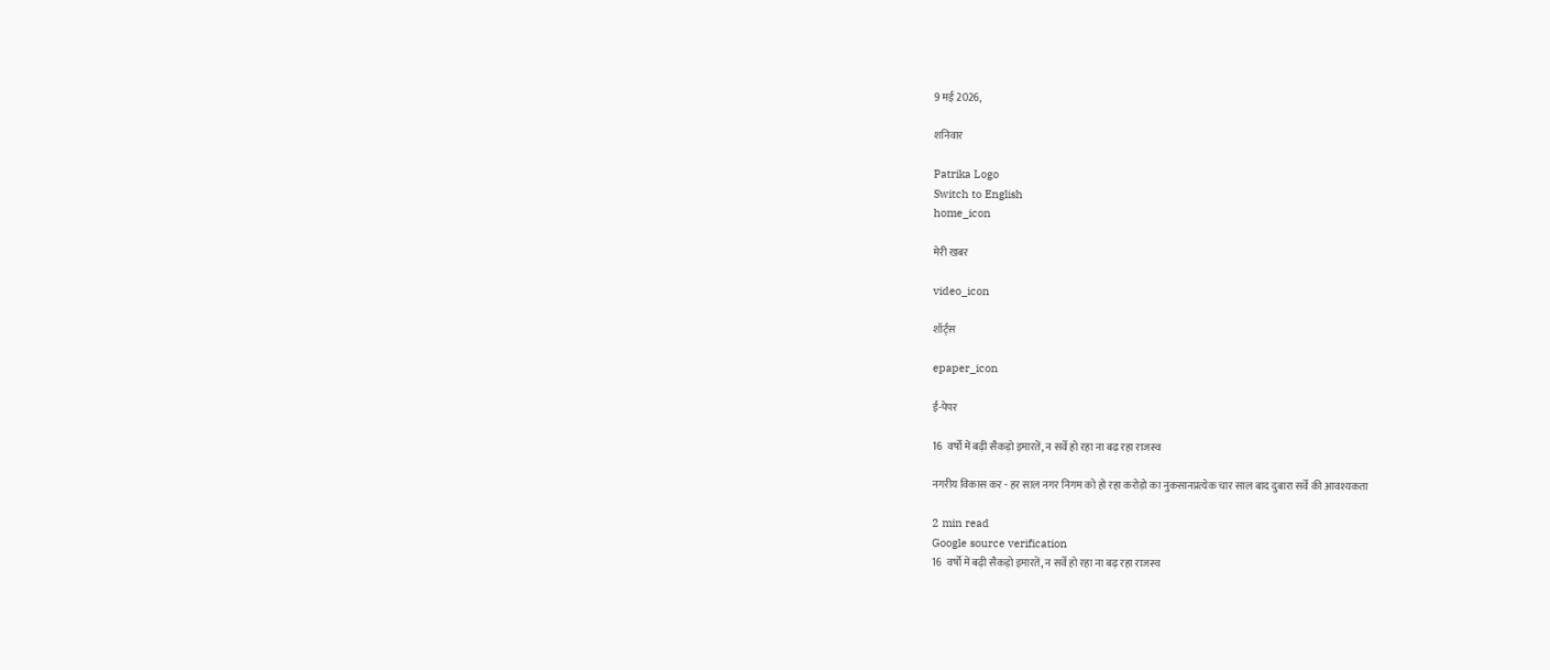9 मई 2026,

शनिवार

Patrika Logo
Switch to English
home_icon

मेरी खबर

video_icon

शॉर्ट्स

epaper_icon

ई-पेपर

16  वर्षो में बढ़ी सैकड़ो इमारतें, न सर्वे हो रहा ना बढ़ रहा राजस्व

नगरीय विकास कर - हर साल नगर निगम को हो रहा करोड़ो का नुकसानप्रत्येक चार साल बाद दुबारा सर्वे की आवश्यकता

2 min read
Google source verification
16  वर्षो में बढ़ी सैकड़ो इमारतें, न सर्वे हो रहा ना बढ़ रहा राजस्व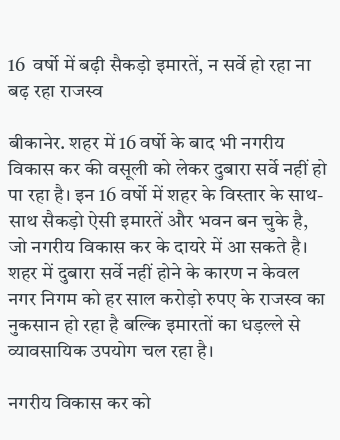16  वर्षो में बढ़ी सैकड़ो इमारतें, न सर्वे हो रहा ना बढ़ रहा राजस्व

बीकानेर. शहर में 16 वर्षो के बाद भी नगरीय विकास कर की वसूली को लेकर दुबारा सर्वे नहीं हो पा रहा है। इन 16 वर्षो में शहर के विस्तार के साथ-साथ सैकड़ो ऐसी इमारतें और भवन बन चुके है, जो नगरीय विकास कर के दायरे में आ सकते है। शहर में दुबारा सर्वे नहीं होने के कारण न केवल नगर निगम को हर साल करोड़ो रुपए के राजस्व का नुकसान हो रहा है बल्कि इमारतों का धड़ल्ले से व्यावसायिक उपयोग चल रहा है।

नगरीय विकास कर को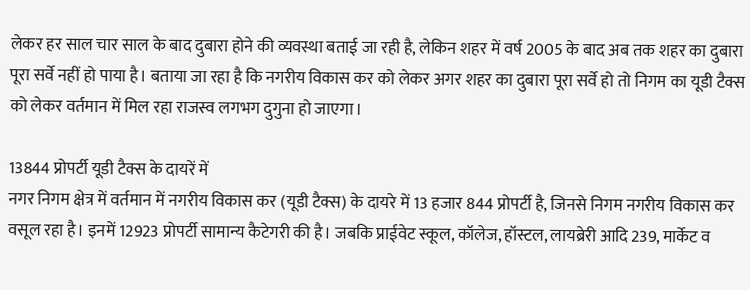लेकर हर साल चार साल के बाद दुबारा होने की व्यवस्था बताई जा रही है, लेकिन शहर में वर्ष 2005 के बाद अब तक शहर का दुबारा पूरा सर्वे नहीं हो पाया है। बताया जा रहा है कि नगरीय विकास कर को लेकर अगर शहर का दुबारा पूरा सर्वे हो तो निगम का यूडी टैक्स को लेकर वर्तमान में मिल रहा राजस्व लगभग दुगुना हो जाएगा।

13844 प्रोपर्टी यूडी टैक्स के दायरें में
नगर निगम क्षेत्र में वर्तमान में नगरीय विकास कर (यूडी टैक्स) के दायरे में 13 हजार 844 प्रोपर्टी है, जिनसे निगम नगरीय विकास कर वसूल रहा है। इनमें 12923 प्रोपर्टी सामान्य कैटेगरी की है। जबकि प्राईवेट स्कूल, कॉलेज, हॉस्टल, लायब्रेरी आदि 239, मार्केट व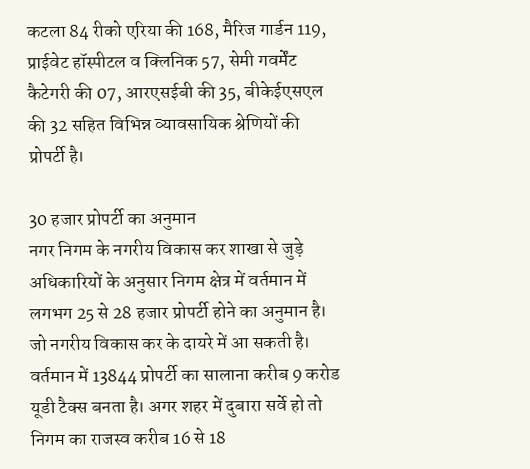कटला 84 रीको एरिया की 168, मैरिज गार्डन 119, प्राईवेट हॉस्पीटल व क्लिनिक 57, सेमी गवर्मेंट कैटेगरी की 07, आरएसईबी की 35, बीकेईएसएल की 32 सहित विभिन्न व्यावसायिक श्रेणियों की प्रोपर्टी है।

30 हजार प्रोपर्टी का अनुमान
नगर निगम के नगरीय विकास कर शाखा से जुड़े अधिकारियों के अनुसार निगम क्षेत्र में वर्तमान में लगभग 25 से 28 हजार प्रोपर्टी होने का अनुमान है। जो नगरीय विकास कर के दायरे में आ सकती है। वर्तमान में 13844 प्रोपर्टी का सालाना करीब 9 करोड यूडी टैक्स बनता है। अगर शहर में दुबारा सर्वे हो तो निगम का राजस्व करीब 16 से 18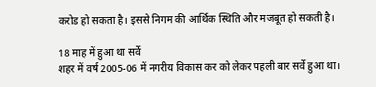करोड हो सकता है। इससे निगम की आर्थिक स्थिति और मजबूत हो सकती है।

18 माह में हुआ था सर्वे
शहर में वर्ष 2005-06 में नगरीय विकास कर को लेकर पहली बार सर्वे हुआ था।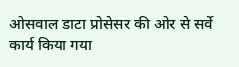ओसवाल डाटा प्रोसेसर की ओर से सर्वे कार्य किया गया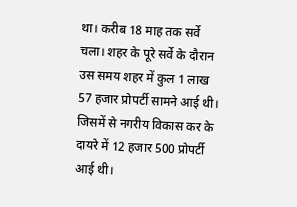था। करीब 18 माह तक सर्वे चला। शहर के पूरे सर्वे के दौरान उस समय शहर में कुल 1 लाख 57 हजार प्रोपर्टी सामने आई थी। जिसमें से नगरीय विकास कर के दायरे में 12 हजार 500 प्रोपर्टी आई थी।